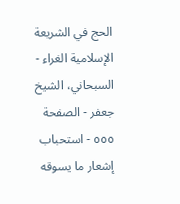الحج في الشريعة الإسلامية الغراء - السبحاني، الشيخ جعفر - الصفحة ٥٥٥ - استحباب إشعار ما يسوقه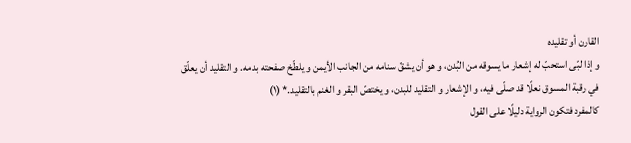القارن أو تقليده
و إذا لبّى استحبّ له إشعار ما يسوقه من البُدن، و هو أن يشقّ سنامه من الجانب الأيمن و يلطّخ صفحته بدمه. و التقليد أن يعلّق في رقبة المسوق نعلًا قد صلّى فيه، و الإشعار و التقليد للبدن، و يختصّ البقر و الغنم بالتقليد.* (١)
كالمفرد فتكون الرواية دليلًا على القول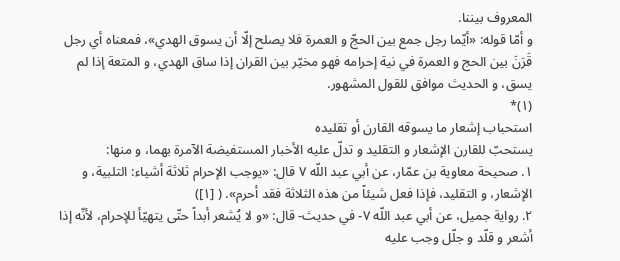المعروف بيننا.
و أمّا قوله: «أيّما رجل جمع بين الحجّ و العمرة فلا يصلح إلّا أن يسوق الهدي»، فمعناه أي رجل قَرَنَ بين الحج و العمرة في نية إحرامه فهو مخيّر بين القران إذا ساق الهدي، و المتعة إذا لم يسق، و الحديث موافق للقول المشهور.
(١)*
استحباب إشعار ما يسوقه القارن أو تقليده
يستحبّ للقارن الإشعار و التقليد و تدلّ عليه الأخبار المستفيضة الآمرة بهما، و منها:
١. صحيحة معاوية بن عمّار، عن أبي عبد اللّه ٧ قال: «يوجب الإحرام ثلاثة أشياء: التلبية، و الإشعار، و التقليد، فإذا فعل شيئاً من هذه الثلاثة فقد أحرم». ( [١])
٢. رواية جميل، عن أبي عبد اللّه ٧- في حديث- قال: «و لا يُشعر أبداً حتّى يتهيّأ للإحرام، لأنّه إذا أشعر و قلّد و جلّل وجب عليه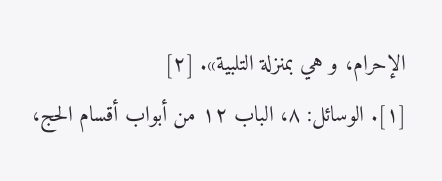الإحرام، و هي بمنزلة التلبية». [٢]
[١]. الوسائل: ٨، الباب ١٢ من أبواب أقسام الحج،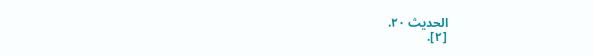الحديث ٢٠.
[٢].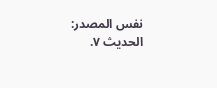نفس المصدر: الحديث ٧.